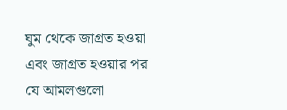ঘুম থেকে জাগ্রত হওয়া এবং জাগ্রত হওয়ার পর যে আমলগুলো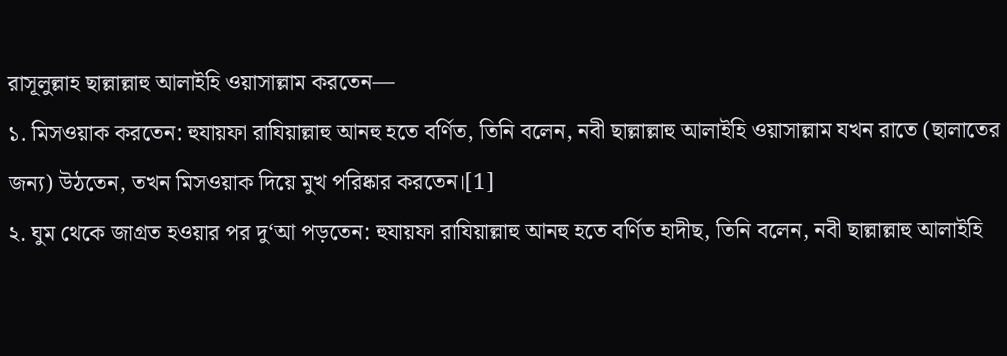রাসূলুল্লাহ ছাল্লাল্লাহু আলাইহি ওয়াসাল্লাম করতেন—
১. মিসওয়াক করতেন: হুযায়ফা রাযিয়াল্লাহু আনহু হতে বর্ণিত, তিনি বলেন, নবী ছাল্লাল্লাহু আলাইহি ওয়াসাল্লাম যখন রাতে (ছালাতের জন্য) উঠতেন, তখন মিসওয়াক দিয়ে মুখ পরিষ্কার করতেন।[1]
২. ঘুম থেকে জাগ্রত হওয়ার পর দু‘আ পড়তেন: হুযায়ফা রাযিয়াল্লাহু আনহু হতে বর্ণিত হাদীছ, তিনি বলেন, নবী ছাল্লাল্লাহু আলাইহি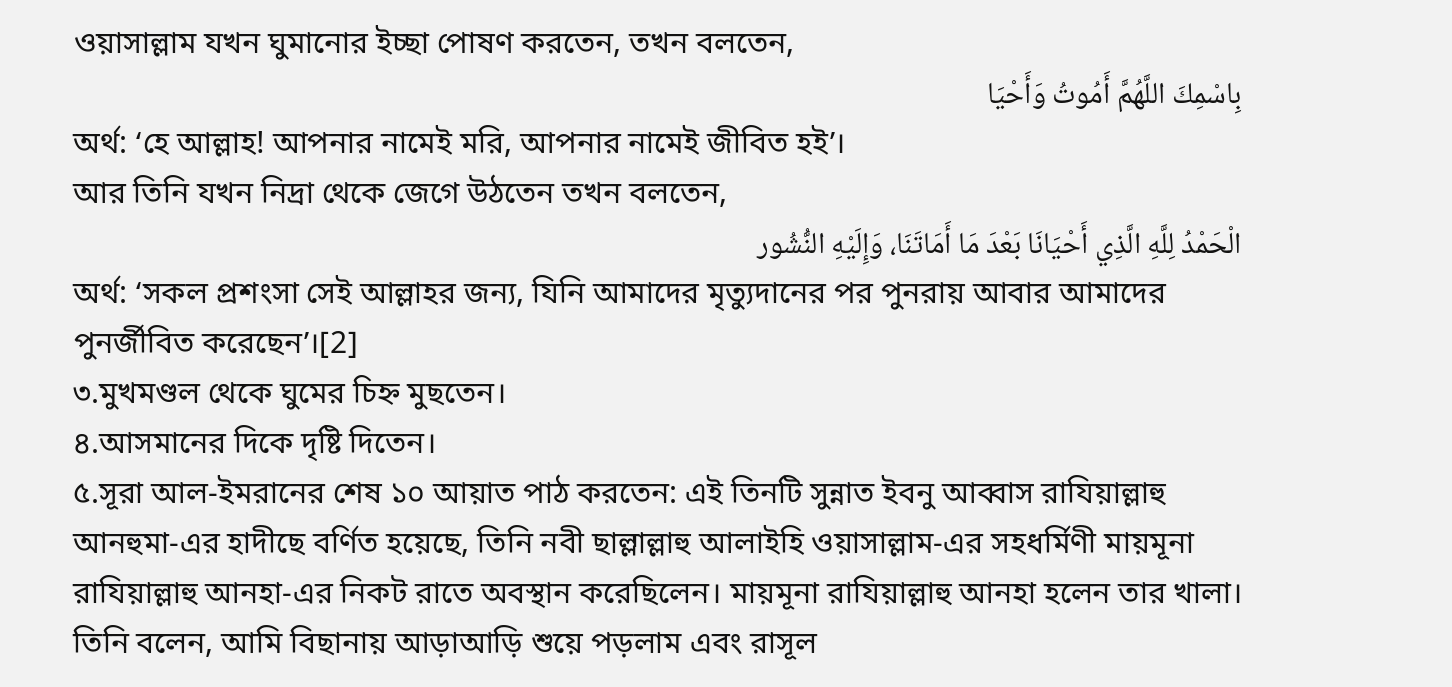ওয়াসাল্লাম যখন ঘুমানোর ইচ্ছা পোষণ করতেন, তখন বলতেন,
بِاسْمِكَ اللَّهُمَّ أَمُوتُ وَأَحْيَا
অর্থ: ‘হে আল্লাহ! আপনার নামেই মরি, আপনার নামেই জীবিত হই’।
আর তিনি যখন নিদ্রা থেকে জেগে উঠতেন তখন বলতেন,
الْحَمْدُ لِلَّهِ الَّذِي أَحْيَانَا بَعْدَ مَا أَمَاتَنَا، وَإِلَيْهِ النُّشُور
অর্থ: ‘সকল প্রশংসা সেই আল্লাহর জন্য, যিনি আমাদের মৃত্যুদানের পর পুনরায় আবার আমাদের পুনর্জীবিত করেছেন’।[2]
৩.মুখমণ্ডল থেকে ঘুমের চিহ্ন মুছতেন।
৪.আসমানের দিকে দৃষ্টি দিতেন।
৫.সূরা আল-ইমরানের শেষ ১০ আয়াত পাঠ করতেন: এই তিনটি সুন্নাত ইবনু আব্বাস রাযিয়াল্লাহু আনহুমা-এর হাদীছে বর্ণিত হয়েছে, তিনি নবী ছাল্লাল্লাহু আলাইহি ওয়াসাল্লাম-এর সহধর্মিণী মায়মূনা রাযিয়াল্লাহু আনহা-এর নিকট রাতে অবস্থান করেছিলেন। মায়মূনা রাযিয়াল্লাহু আনহা হলেন তার খালা। তিনি বলেন, আমি বিছানায় আড়াআড়ি শুয়ে পড়লাম এবং রাসূল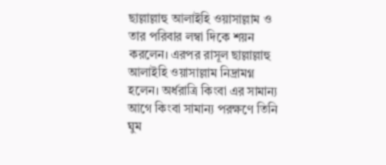ছাল্লাল্লাহু আলাইহি ওয়াসাল্লাম ও তার পরিবার লম্বা দিকে শয়ন করলেন। এরপর রাসূল ছাল্লাল্লাহু আলাইহি ওয়াসাল্লাম নিদ্রামগ্ন হলেন। অর্ধরাত্রি কিংবা এর সামান্য আগে কিংবা সামান্য পরক্ষণে তিনি ঘুম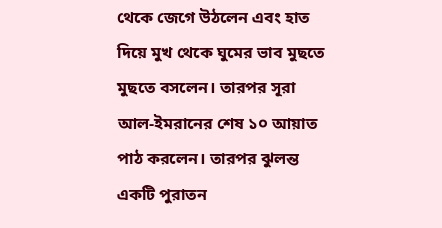থেকে জেগে উঠলেন এবং হাত দিয়ে মুখ থেকে ঘুমের ভাব মুছতে মুছতে বসলেন। তারপর সূরা আল-ইমরানের শেষ ১০ আয়াত পাঠ করলেন। তারপর ঝুলন্ত একটি পুরাতন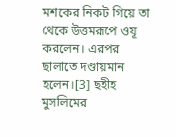মশকের নিকট গিয়ে তা থেকে উত্তমরূপে ওযূ করলেন। এরপর ছালাতে দণ্ডায়মান হলেন।[3] ছহীহ মুসলিমের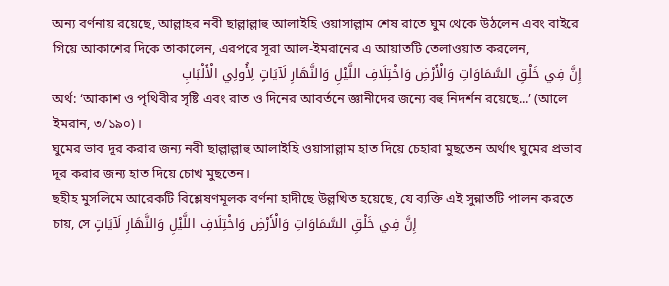অন্য বর্ণনায় রয়েছে, আল্লাহর নবী ছাল্লাল্লাহু আলাইহি ওয়াসাল্লাম শেষ রাতে ঘুম থেকে উঠলেন এবং বাইরে গিয়ে আকাশের দিকে তাকালেন, এরপরে সূরা আল-ইমরানের এ আয়াতটি তেলাওয়াত করলেন,
إِنَّ فِي خَلْقِ السَّمَاوَاتِ وَالْأَرْضِ وَاخْتِلَافِ اللَّيْلِ وَالنَّهَارِ لَآيَاتٍ لِأُولِي الْأَلْبَابِ
অর্থ: ‘আকাশ ও পৃথিবীর সৃষ্টি এবং রাত ও দিনের আবর্তনে জ্ঞানীদের জন্যে বহু নিদর্শন রয়েছে...’ (আলে ইমরান, ৩/১৯০)।
ঘুমের ভাব দূর করার জন্য নবী ছাল্লাল্লাহু আলাইহি ওয়াসাল্লাম হাত দিয়ে চেহারা মুছতেন অর্থাৎ ঘুমের প্রভাব দূর করার জন্য হাত দিয়ে চোখ মুছতেন।
ছহীহ মুসলিমে আরেকটি বিশ্লেষণমূলক বর্ণনা হাদীছে উল্লখিত হয়েছে, যে ব্যক্তি এই সুন্নাতটি পালন করতে চায়, সে إِنَّ فِي خَلْقِ السَّمَاوَاتِ وَالْأَرْضِ وَاخْتِلَافِ اللَّيْلِ وَالنَّهَارِ لَآيَاتٍ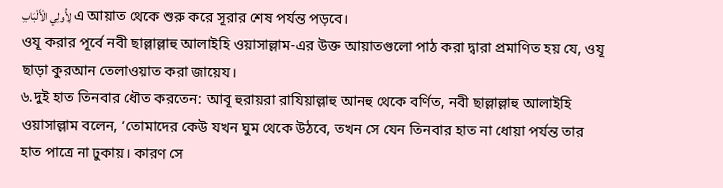لِأُولِي الْأَلْبَابِ এ আয়াত থেকে শুরু করে সূরার শেষ পর্যন্ত পড়বে।
ওযূ করার পূর্বে নবী ছাল্লাল্লাহু আলাইহি ওয়াসাল্লাম-এর উক্ত আয়াতগুলো পাঠ করা দ্বারা প্রমাণিত হয় যে, ওযূ ছাড়া কুরআন তেলাওয়াত করা জায়েয।
৬.দুই হাত তিনবার ধৌত করতেন: আবূ হুরায়রা রাযিয়াল্লাহু আনহু থেকে বর্ণিত, নবী ছাল্লাল্লাহু আলাইহি ওয়াসাল্লাম বলেন, ‘তোমাদের কেউ যখন ঘুম থেকে উঠবে, তখন সে যেন তিনবার হাত না ধোয়া পর্যন্ত তার হাত পাত্রে না ঢুকায়। কারণ সে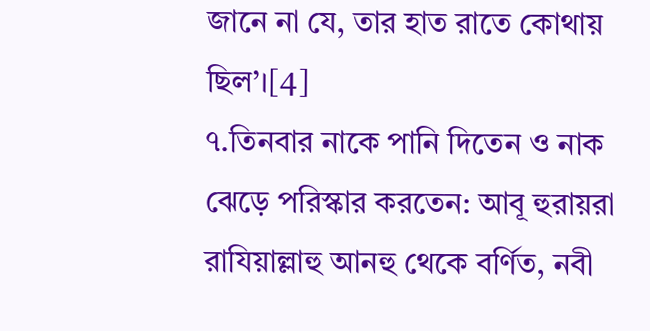জানে না যে, তার হাত রাতে কোথায় ছিল’।[4]
৭.তিনবার নাকে পানি দিতেন ও নাক ঝেড়ে পরিস্কার করতেন: আবূ হুরায়রা রাযিয়াল্লাহু আনহু থেকে বর্ণিত, নবী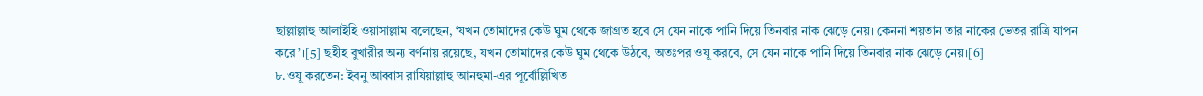ছাল্লাল্লাহু আলাইহি ওয়াসাল্লাম বলেছেন, ‘যখন তোমাদের কেউ ঘুম থেকে জাগ্রত হবে সে যেন নাকে পানি দিয়ে তিনবার নাক ঝেড়ে নেয়। কেননা শয়তান তার নাকের ভেতর রাত্রি যাপন করে’।[5] ছহীহ বুখারীর অন্য বর্ণনায় রয়েছে, যখন তোমাদের কেউ ঘুম থেকে উঠবে, অতঃপর ওযূ করবে, সে যেন নাকে পানি দিয়ে তিনবার নাক ঝেড়ে নেয়।[6]
৮.ওযূ করতেন: ইবনু আব্বাস রাযিয়াল্লাহু আনহুমা-এর পূর্বোল্লিখিত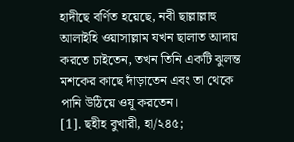হাদীছে বর্ণিত হয়েছে, নবী ছাল্লাল্লাহু আলাইহি ওয়াসাল্লাম যখন ছালাত আদায় করতে চাইতেন, তখন তিনি একটি ঝুলন্ত মশকের কাছে দাঁড়াতেন এবং তা থেকে পানি উঠিয়ে ওযূ করতেন।
[1]. ছহীহ বুখারী, হা/২৪৫;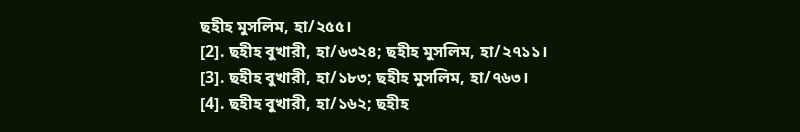ছহীহ মুসলিম, হা/২৫৫।
[2]. ছহীহ বুখারী, হা/৬৩২৪; ছহীহ মুসলিম, হা/২৭১১।
[3]. ছহীহ বুখারী, হা/১৮৩; ছহীহ মুসলিম, হা/৭৬৩।
[4]. ছহীহ বুখারী, হা/১৬২; ছহীহ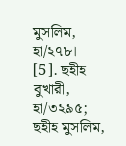মুসলিম, হা/২৭৮।
[5]. ছহীহ বুখারী, হা/৩২৯৫; ছহীহ মুসলিম,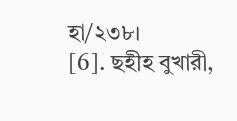হা/২৩৮।
[6]. ছহীহ বুখারী,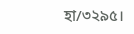হা/৩২৯৫।